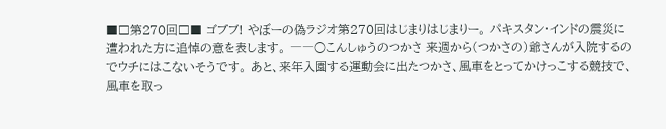■□第270回□■ ゴブブ! やぼーの偽ラジオ第270回はじまりはじまりー。 パキスタン・インドの震災に遭われた方に追悼の意を表します。 ――○こんしゅうのつかさ 来週から(つかさの)爺さんが入院するのでウチにはこないそうです。 あと、来年入園する運動会に出たつかさ、風車をとってかけっこする競技で、風車を取っ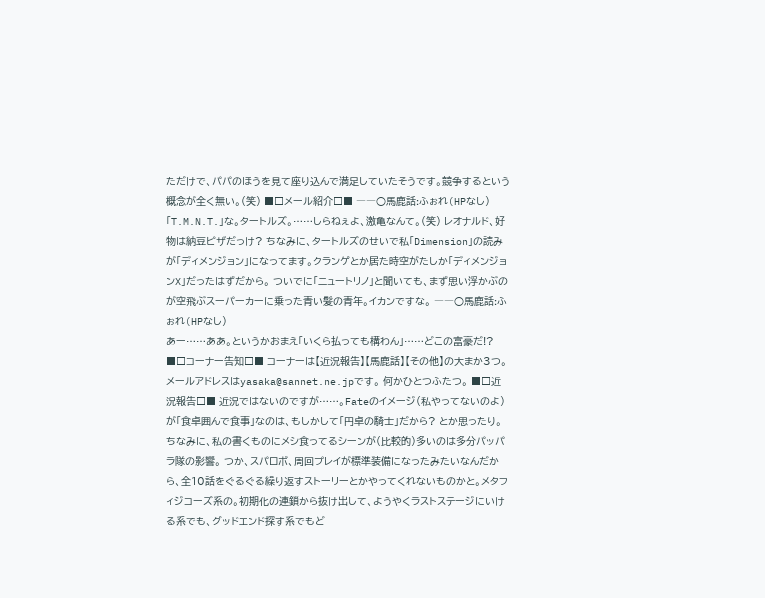ただけで、パパのほうを見て座り込んで満足していたそうです。競争するという概念が全く無い。(笑) ■□メール紹介□■ ――○馬鹿話:ふぉれ(HPなし)
「T.M.N.T.」な。タートルズ。……しらねぇよ、激亀なんて。(笑) レオナルド、好物は納豆ピザだっけ? ちなみに、タートルズのせいで私「Dimension」の読みが「ディメンジョン」になってます。クランゲとか居た時空がたしか「ディメンジョンX」だったはずだから。 ついでに「ニュートリノ」と聞いても、まず思い浮かぶのが空飛ぶスーパーカーに乗った青い髪の青年。イカンですな。 ――○馬鹿話:ふぉれ(HPなし)
あー……ああ。というかおまえ「いくら払っても構わん」……どこの富豪だ!? ■□コーナー告知□■ コーナーは【近況報告】【馬鹿話】【その他】の大まか3つ。メールアドレスはyasaka@sannet.ne.jpです。 何かひとつふたつ。 ■□近況報告□■ 近況ではないのですが……。Fateのイメージ(私やってないのよ)が「食卓囲んで食事」なのは、もしかして「円卓の騎士」だから? とか思ったり。 ちなみに、私の書くものにメシ食ってるシーンが(比較的)多いのは多分パッパラ隊の影響。 つか、スパロボ、周回プレイが標準装備になったみたいなんだから、全10話をぐるぐる繰り返すストーリーとかやってくれないものかと。メタフィジコーズ系の。初期化の連鎖から抜け出して、ようやくラストステージにいける系でも、グッドエンド探す系でもど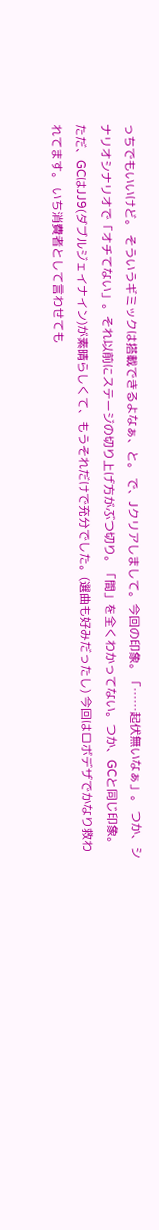っちでもいいけど。 そういうギミックは搭載できるよなぁ、と。 で、Jクリアしまして。今回の印象。「……起伏無いなぁ」。 つか、シナリオシナリオで「オチてない」。それ以前にステージの切り上げ方がぶつ切り。「間」を全くわかってない。つか、GCと同じ印象。ただ、GCはJJ9(ダブルジェイナイン)が素晴らしくて、もうそれだけで充分でした。(選曲も好みだったし) 今回はロボデザでかなり救われてます。 いち消費者として言わせても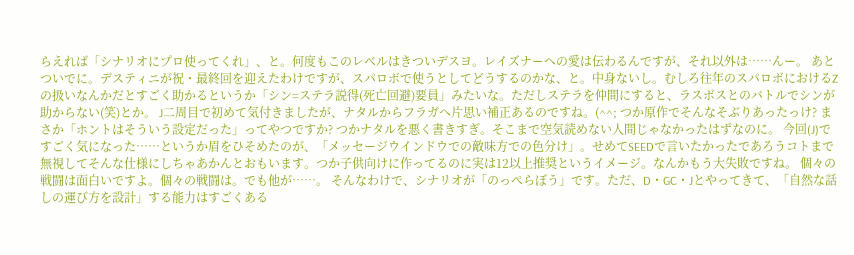らえれば「シナリオにプロ使ってくれ」、と。何度もこのレベルはきついデスヨ。レイズナーへの愛は伝わるんですが、それ以外は……んー。 あとついでに。デスティニが祝・最終回を迎えたわけですが、スパロボで使うとしてどうするのかな、と。中身ないし。むしろ往年のスパロボにおけるZの扱いなんかだとすごく助かるというか「シン=ステラ説得(死亡回避)要員」みたいな。ただしステラを仲間にすると、ラスボスとのバトルでシンが助からない(笑)とか。 J二周目で初めて気付きましたが、ナタルからフラガへ片思い補正あるのですね。(^^; つか原作でそんなそぶりあったっけ? まさか「ホントはそういう設定だった」ってやつですか? つかナタルを悪く書きすぎ。そこまで空気読めない人間じゃなかったはずなのに。 今回(J)ですごく気になった……というか眉をひそめたのが、「メッセージウインドウでの敵味方での色分け」。せめてSEEDで言いたかったであろうコトまで無視してそんな仕様にしちゃあかんとおもいます。つか子供向けに作ってるのに実は12以上推奨というイメージ。なんかもう大失敗ですね。 個々の戦闘は面白いですよ。個々の戦闘は。でも他が……。 そんなわけで、シナリオが「のっぺらぼう」です。ただ、D・GC・Jとやってきて、「自然な話しの運び方を設計」する能力はすごくある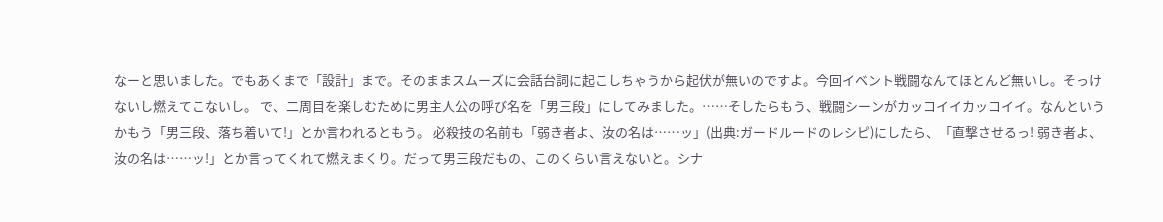なーと思いました。でもあくまで「設計」まで。そのままスムーズに会話台詞に起こしちゃうから起伏が無いのですよ。今回イベント戦闘なんてほとんど無いし。そっけないし燃えてこないし。 で、二周目を楽しむために男主人公の呼び名を「男三段」にしてみました。……そしたらもう、戦闘シーンがカッコイイカッコイイ。なんというかもう「男三段、落ち着いて!」とか言われるともう。 必殺技の名前も「弱き者よ、汝の名は……ッ」(出典:ガードルードのレシピ)にしたら、「直撃させるっ! 弱き者よ、汝の名は……ッ!」とか言ってくれて燃えまくり。だって男三段だもの、このくらい言えないと。シナ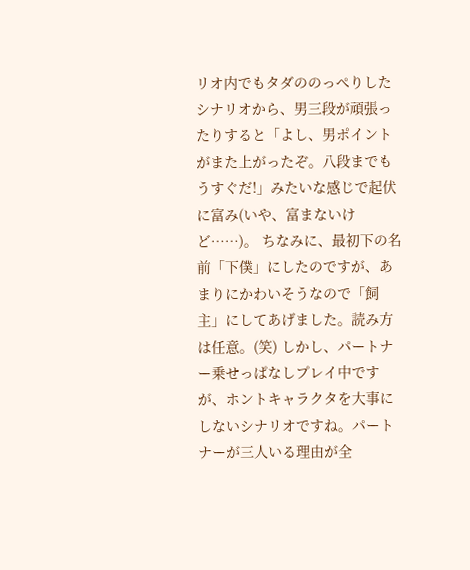リオ内でもタダののっぺりしたシナリオから、男三段が頑張ったりすると「よし、男ポイントがまた上がったぞ。八段までもうすぐだ!」みたいな感じで起伏に富み(いや、富まないけど……)。 ちなみに、最初下の名前「下僕」にしたのですが、あまりにかわいそうなので「飼主」にしてあげました。読み方は任意。(笑) しかし、パートナー乗せっぱなしプレイ中ですが、ホントキャラクタを大事にしないシナリオですね。パートナーが三人いる理由が全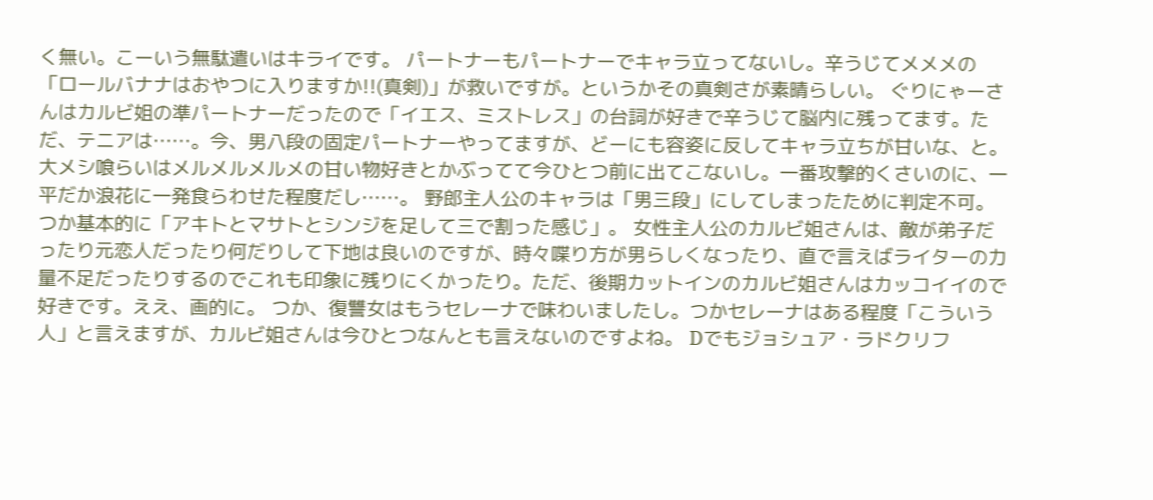く無い。こーいう無駄遣いはキライです。 パートナーもパートナーでキャラ立ってないし。辛うじてメメメの「ロールバナナはおやつに入りますか!!(真剣)」が救いですが。というかその真剣さが素晴らしい。 ぐりにゃーさんはカルビ姐の準パートナーだったので「イエス、ミストレス」の台詞が好きで辛うじて脳内に残ってます。ただ、テニアは……。今、男八段の固定パートナーやってますが、どーにも容姿に反してキャラ立ちが甘いな、と。大メシ喰らいはメルメルメルメの甘い物好きとかぶってて今ひとつ前に出てこないし。一番攻撃的くさいのに、一平だか浪花に一発食らわせた程度だし……。 野郎主人公のキャラは「男三段」にしてしまったために判定不可。つか基本的に「アキトとマサトとシンジを足して三で割った感じ」。 女性主人公のカルビ姐さんは、敵が弟子だったり元恋人だったり何だりして下地は良いのですが、時々喋り方が男らしくなったり、直で言えばライターの力量不足だったりするのでこれも印象に残りにくかったり。ただ、後期カットインのカルビ姐さんはカッコイイので好きです。ええ、画的に。 つか、復讐女はもうセレーナで味わいましたし。つかセレーナはある程度「こういう人」と言えますが、カルビ姐さんは今ひとつなんとも言えないのですよね。 Dでもジョシュア・ラドクリフ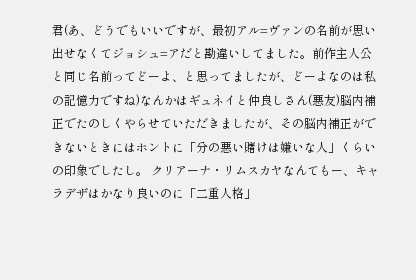君(あ、どうでもいいですが、最初アル=ヴァンの名前が思い出せなくてジョシュ=アだと勘違いしてました。前作主人公と同じ名前ってどーよ、と思ってましたが、どーよなのは私の記憶力ですね)なんかはギュネイと仲良しさん(悪友)脳内補正でたのしくやらせていただきましたが、その脳内補正ができないときにはホントに「分の悪い賭けは嫌いな人」くらいの印象でしたし。 クリアーナ・リムスカヤなんてもー、キャラデザはかなり良いのに「二重人格」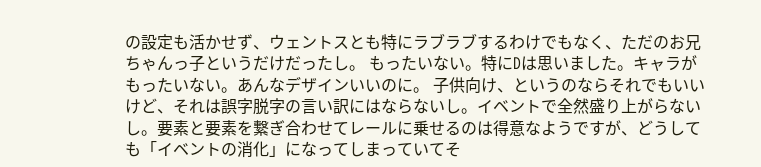の設定も活かせず、ウェントスとも特にラブラブするわけでもなく、ただのお兄ちゃんっ子というだけだったし。 もったいない。特にDは思いました。キャラがもったいない。あんなデザインいいのに。 子供向け、というのならそれでもいいけど、それは誤字脱字の言い訳にはならないし。イベントで全然盛り上がらないし。要素と要素を繋ぎ合わせてレールに乗せるのは得意なようですが、どうしても「イベントの消化」になってしまっていてそ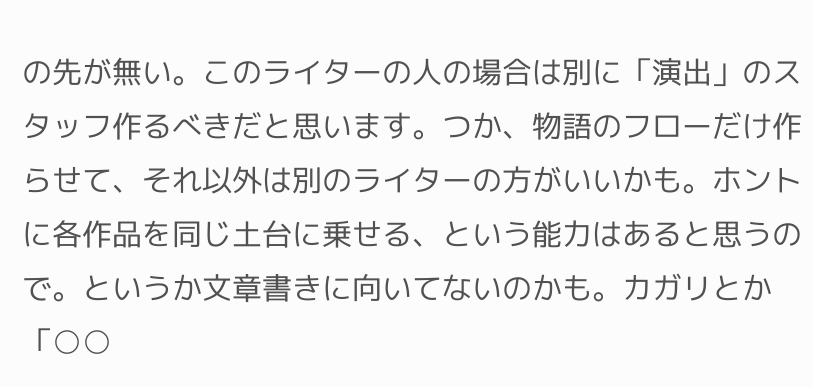の先が無い。このライターの人の場合は別に「演出」のスタッフ作るべきだと思います。つか、物語のフローだけ作らせて、それ以外は別のライターの方がいいかも。ホントに各作品を同じ土台に乗せる、という能力はあると思うので。というか文章書きに向いてないのかも。カガリとか「○○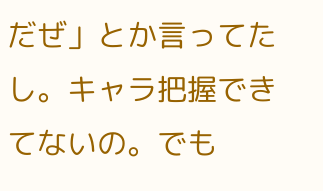だぜ」とか言ってたし。キャラ把握できてないの。でも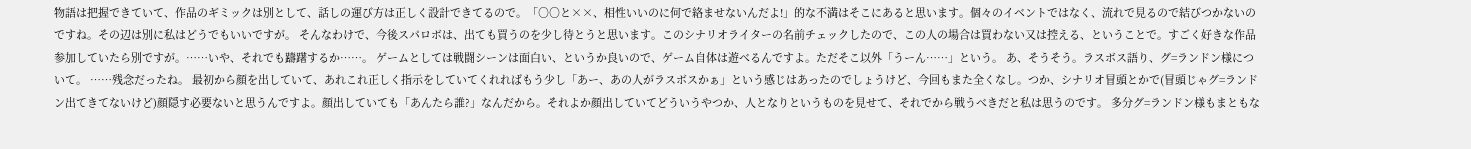物語は把握できていて、作品のギミックは別として、話しの運び方は正しく設計できてるので。「○○と××、相性いいのに何で絡ませないんだよ!」的な不満はそこにあると思います。個々のイベントではなく、流れで見るので結びつかないのですね。その辺は別に私はどうでもいいですが。 そんなわけで、今後スパロボは、出ても買うのを少し待とうと思います。このシナリオライターの名前チェックしたので、この人の場合は買わない又は控える、ということで。すごく好きな作品参加していたら別ですが。……いや、それでも躊躇するか……。 ゲームとしては戦闘シーンは面白い、というか良いので、ゲーム自体は遊べるんですよ。ただそこ以外「うーん……」という。 あ、そうそう。ラスボス語り、グ=ランドン様について。 ……残念だったね。 最初から顔を出していて、あれこれ正しく指示をしていてくれればもう少し「あー、あの人がラスボスかぁ」という感じはあったのでしょうけど、今回もまた全くなし。つか、シナリオ冒頭とかで(冒頭じゃグ=ランドン出てきてないけど)顔隠す必要ないと思うんですよ。顔出していても「あんたら誰?」なんだから。それよか顔出していてどういうやつか、人となりというものを見せて、それでから戦うべきだと私は思うのです。 多分グ=ランドン様もまともな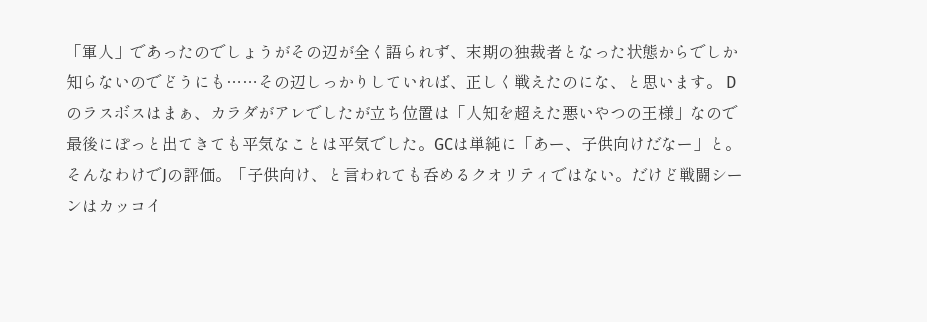「軍人」であったのでしょうがその辺が全く語られず、末期の独裁者となった状態からでしか知らないのでどうにも……その辺しっかりしていれば、正しく戦えたのにな、と思います。 Dのラスボスはまぁ、カラダがアレでしたが立ち位置は「人知を超えた悪いやつの王様」なので最後にぽっと出てきても平気なことは平気でした。GCは単純に「あー、子供向けだなー」と。 そんなわけでJの評価。「子供向け、と言われても呑めるクオリティではない。だけど戦闘シーンはカッコイ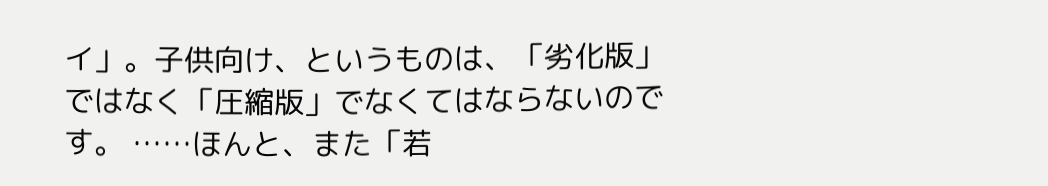イ」。子供向け、というものは、「劣化版」ではなく「圧縮版」でなくてはならないのです。 ……ほんと、また「若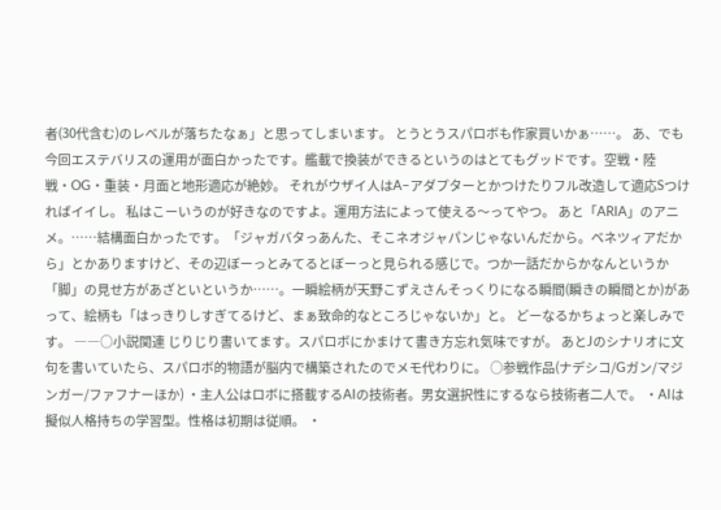者(30代含む)のレベルが落ちたなぁ」と思ってしまいます。 とうとうスパロボも作家買いかぁ……。 あ、でも今回エステバリスの運用が面白かったです。艦載で換装ができるというのはとてもグッドです。空戦・陸戦・OG・重装・月面と地形適応が絶妙。 それがウザイ人はA−アダプターとかつけたりフル改造して適応Sつければイイし。 私はこーいうのが好きなのですよ。運用方法によって使える〜ってやつ。 あと「ARIA」のアニメ。……結構面白かったです。「ジャガバタっあんた、そこネオジャパンじゃないんだから。ベネツィアだから」とかありますけど、その辺ぼーっとみてるとぼーっと見られる感じで。つか一話だからかなんというか「脚」の見せ方があざといというか……。一瞬絵柄が天野こずえさんそっくりになる瞬間(瞬きの瞬間とか)があって、絵柄も「はっきりしすぎてるけど、まぁ致命的なところじゃないか」と。 どーなるかちょっと楽しみです。 ――○小説関連 じりじり書いてます。スパロボにかまけて書き方忘れ気味ですが。 あとJのシナリオに文句を書いていたら、スパロボ的物語が脳内で構築されたのでメモ代わりに。 ○参戦作品(ナデシコ/Gガン/マジンガー/ファフナーほか) ・主人公はロボに搭載するAIの技術者。男女選択性にするなら技術者二人で。 ・AIは擬似人格持ちの学習型。性格は初期は従順。 ・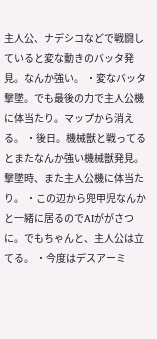主人公、ナデシコなどで戦闘していると変な動きのバッタ発見。なんか強い。 ・変なバッタ撃墜。でも最後の力で主人公機に体当たり。マップから消える。 ・後日。機械獣と戦ってるとまたなんか強い機械獣発見。撃墜時、また主人公機に体当たり。 ・この辺から兜甲児なんかと一緒に居るのでAIががさつに。でもちゃんと、主人公は立てる。 ・今度はデスアーミ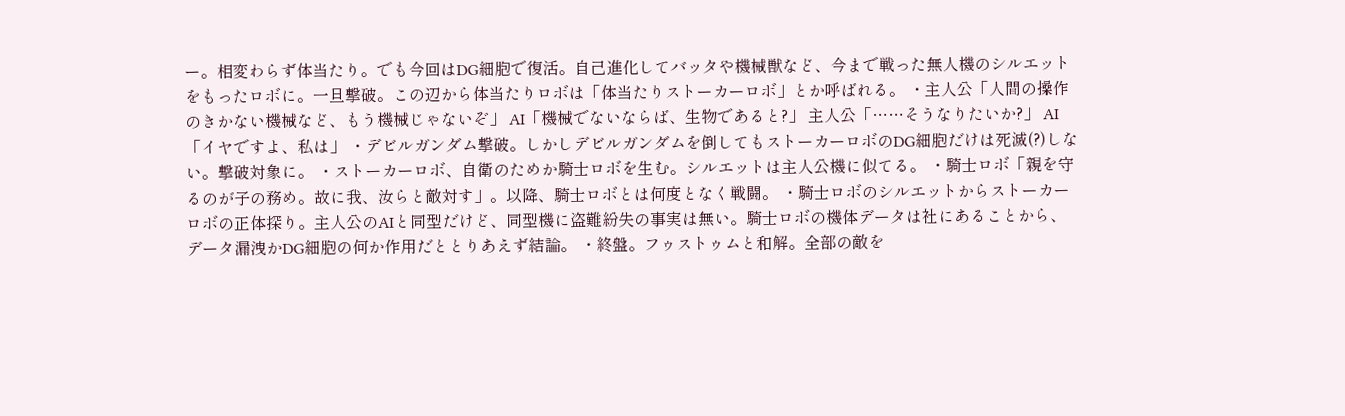ー。相変わらず体当たり。でも今回はDG細胞で復活。自己進化してバッタや機械獣など、今まで戦った無人機のシルエットをもったロボに。一旦撃破。この辺から体当たりロボは「体当たりストーカーロボ」とか呼ばれる。 ・主人公「人間の操作のきかない機械など、もう機械じゃないぞ」 AI「機械でないならば、生物であると?」 主人公「……そうなりたいか?」 AI「イヤですよ、私は」 ・デビルガンダム撃破。しかしデビルガンダムを倒してもストーカーロボのDG細胞だけは死滅(?)しない。撃破対象に。 ・ストーカーロボ、自衛のためか騎士ロボを生む。シルエットは主人公機に似てる。 ・騎士ロボ「親を守るのが子の務め。故に我、汝らと敵対す」。以降、騎士ロボとは何度となく戦闘。 ・騎士ロボのシルエットからストーカーロボの正体探り。主人公のAIと同型だけど、同型機に盗難紛失の事実は無い。騎士ロボの機体データは社にあることから、データ漏洩かDG細胞の何か作用だととりあえず結論。 ・終盤。フゥストゥムと和解。全部の敵を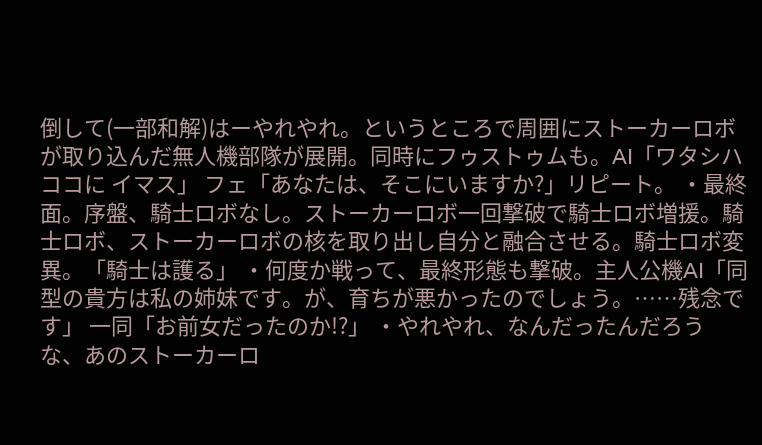倒して(一部和解)はーやれやれ。というところで周囲にストーカーロボが取り込んだ無人機部隊が展開。同時にフゥストゥムも。AI「ワタシハ ココに イマス」 フェ「あなたは、そこにいますか?」リピート。 ・最終面。序盤、騎士ロボなし。ストーカーロボ一回撃破で騎士ロボ増援。騎士ロボ、ストーカーロボの核を取り出し自分と融合させる。騎士ロボ変異。「騎士は護る」 ・何度か戦って、最終形態も撃破。主人公機AI「同型の貴方は私の姉妹です。が、育ちが悪かったのでしょう。……残念です」 一同「お前女だったのか!?」 ・やれやれ、なんだったんだろうな、あのストーカーロ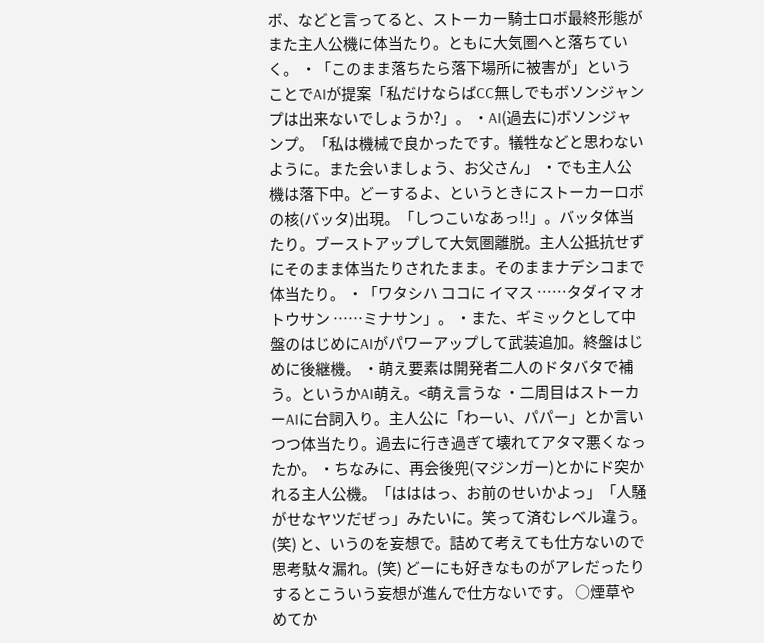ボ、などと言ってると、ストーカー騎士ロボ最終形態がまた主人公機に体当たり。ともに大気圏へと落ちていく。 ・「このまま落ちたら落下場所に被害が」ということでAIが提案「私だけならばCC無しでもボソンジャンプは出来ないでしょうか?」。 ・AI(過去に)ボソンジャンプ。「私は機械で良かったです。犠牲などと思わないように。また会いましょう、お父さん」 ・でも主人公機は落下中。どーするよ、というときにストーカーロボの核(バッタ)出現。「しつこいなあっ!!」。バッタ体当たり。ブーストアップして大気圏離脱。主人公抵抗せずにそのまま体当たりされたまま。そのままナデシコまで体当たり。 ・「ワタシハ ココに イマス ……タダイマ オトウサン ……ミナサン」。 ・また、ギミックとして中盤のはじめにAIがパワーアップして武装追加。終盤はじめに後継機。 ・萌え要素は開発者二人のドタバタで補う。というかAI萌え。<萌え言うな ・二周目はストーカーAIに台詞入り。主人公に「わーい、パパー」とか言いつつ体当たり。過去に行き過ぎて壊れてアタマ悪くなったか。 ・ちなみに、再会後兜(マジンガー)とかにド突かれる主人公機。「はははっ、お前のせいかよっ」「人騒がせなヤツだぜっ」みたいに。笑って済むレベル違う。(笑) と、いうのを妄想で。詰めて考えても仕方ないので思考駄々漏れ。(笑) どーにも好きなものがアレだったりするとこういう妄想が進んで仕方ないです。 ○煙草やめてか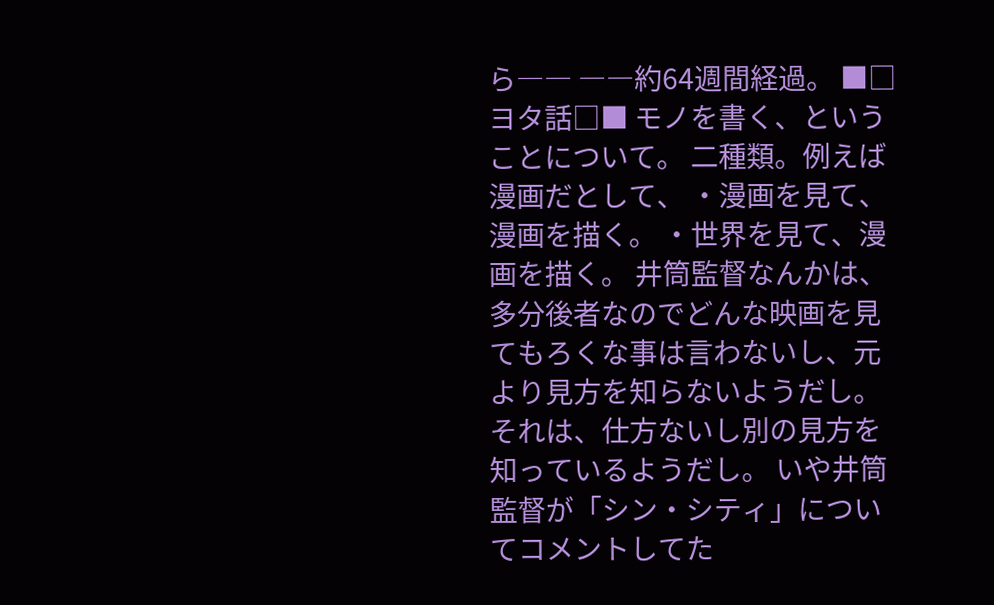ら―― ――約64週間経過。 ■□ヨタ話□■ モノを書く、ということについて。 二種類。例えば漫画だとして、 ・漫画を見て、漫画を描く。 ・世界を見て、漫画を描く。 井筒監督なんかは、多分後者なのでどんな映画を見てもろくな事は言わないし、元より見方を知らないようだし。それは、仕方ないし別の見方を知っているようだし。 いや井筒監督が「シン・シティ」についてコメントしてた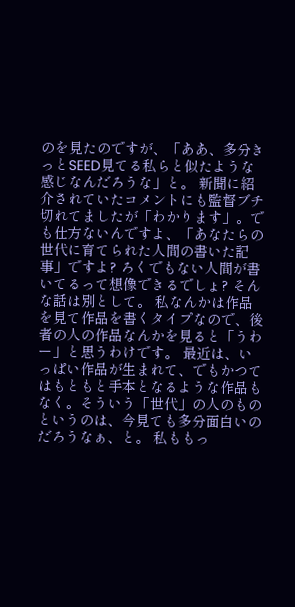のを見たのですが、「ああ、多分きっとSEED見てる私らと似たような感じなんだろうな」と。 新聞に紹介されていたコメントにも監督ブチ切れてましたが「わかります」。でも仕方ないんですよ、「あなたらの世代に育てられた人間の書いた記事」ですよ? ろくでもない人間が書いてるって想像できるでしょ? そんな話は別として。 私なんかは作品を見て作品を書くタイプなので、後者の人の作品なんかを見ると「うわー」と思うわけです。 最近は、いっぱい作品が生まれて、でもかつてはもともと手本となるような作品もなく。そういう「世代」の人のものというのは、今見ても多分面白いのだろうなぁ、と。 私ももっ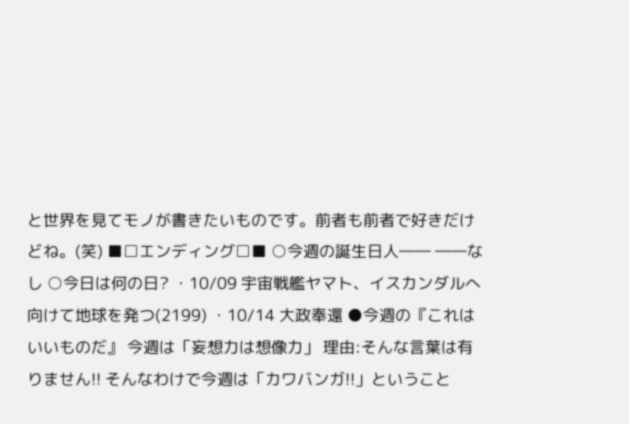と世界を見てモノが書きたいものです。前者も前者で好きだけどね。(笑) ■□エンディング□■ ○今週の誕生日人―― ――なし ○今日は何の日? ・10/09 宇宙戦艦ヤマト、イスカンダルへ向けて地球を発つ(2199) ・10/14 大政奉還 ●今週の『これはいいものだ』 今週は「妄想力は想像力」 理由:そんな言葉は有りません!! そんなわけで今週は「カワバンガ!!」ということ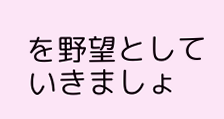を野望としていきましょ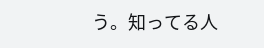う。知ってる人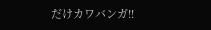だけカワバンガ!!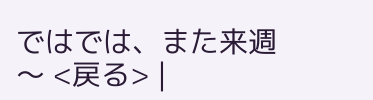ではでは、また来週〜 <戻る> |